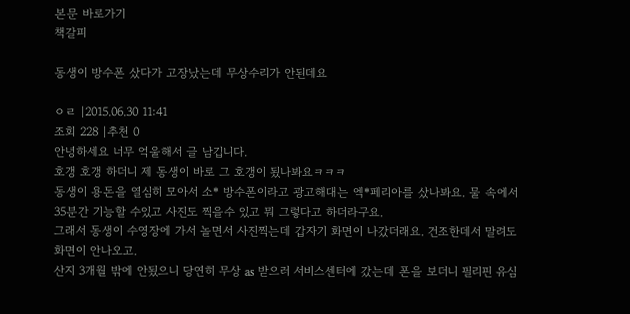본문 바로가기
책갈피

동생이 방수폰 샀다가 고장났는데 무상수리가 안된데요

ㅇㄹ |2015.06.30 11:41
조회 228 |추천 0
안녕하세요 너무 억울해서 글 남깁니다.
호갱 호갱 하더니 제 동생이 바로 그 호갱이 됬나봐요ㅋㅋㅋ
동생이 용돈을 열심히 모아서 소* 방수폰이라고 광고해대는 엑*페리아를 샀나봐요. 물 속에서 35분간 기능할 수있고 사진도 찍을수 있고 뭐 그렇다고 하더라구요.
그래서 동생이 수영장에 가서 놀면서 사진찍는데 갑자기 화면이 나갔더래요. 건조한데서 말려도 화면이 안나오고.
산지 3개월 밖에 안됬으니 당연히 무상 as 받으러 서비스센터에 갔는데 폰을 보더니 필리핀 유심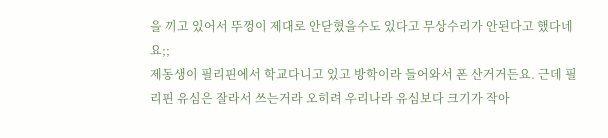을 끼고 있어서 뚜껑이 제대로 안닫혔을수도 있다고 무상수리가 안된다고 했다네요;;
제동생이 필리핀에서 학교다니고 있고 방학이라 들어와서 폰 산거거든요. 근데 필리핀 유심은 잘라서 쓰는거라 오히려 우리나라 유심보다 크기가 작아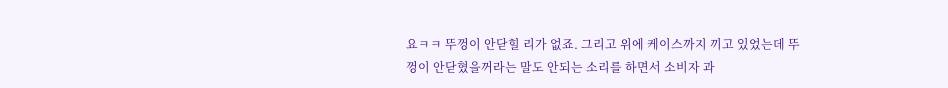요ㅋㅋ 뚜껑이 안닫힐 리가 없죠. 그리고 위에 케이스까지 끼고 있었는데 뚜껑이 안닫혔을꺼라는 말도 안되는 소리를 하면서 소비자 과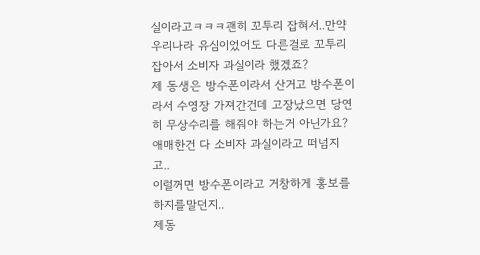실이라고ㅋㅋㅋ괜히 꼬투리 잡혀서..만약 우리나라 유심이었어도 다른걸로 꼬투리 잡아서 소비자 과실이라 했겠죠?
제 동생은 방수폰이라서 산거고 방수폰이라서 수영장 가져간건데 고장났으면 당연히 무상수리를 해줘야 하는거 아닌가요? 애매한건 다 소비자 과실이라고 떠넘지고..
이럴꺼면 방수폰이라고 거창하게 홍보를 하지를말던지..
제동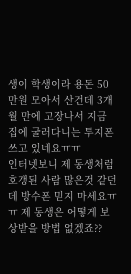생이 학생이라 용돈 50만원 모아서 산건데 3개월 만에 고장나서 지금 집에 굴러다니는 투지폰 쓰고 있네요ㅠㅠ
인터넷보니 제 동생처럼 호갱된 사람 많은것 같던데 방수폰 믿지 마세요ㅠㅠ 제 동생은 어떻게 보상받을 방법 없겠죠??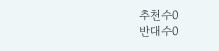추천수0
반대수0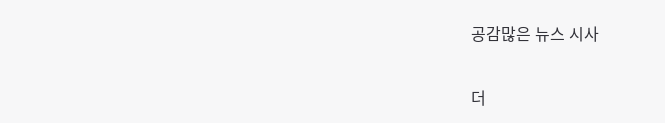공감많은 뉴스 시사

더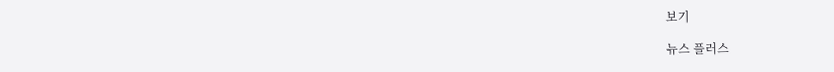보기

뉴스 플러스